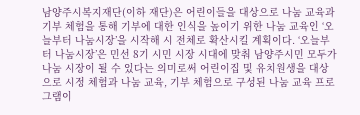남양주시복지재단(이하 재단)은 어린이들을 대상으로 나눔 교육과 기부 체험을 통해 기부에 대한 인식을 높이기 위한 나눔 교육인 ‘오늘부터 나눔시장’을 시작해 시 전체로 확산시킬 계획이다. ‘오늘부터 나눔시장’은 민선 8기 시민 시장 시대에 맞춰 남양주시민 모두가 나눔 시장이 될 수 있다는 의미로써 어린이집 및 유치원생을 대상으로 시정 체험과 나눔 교육, 기부 체험으로 구성된 나눔 교육 프로그램이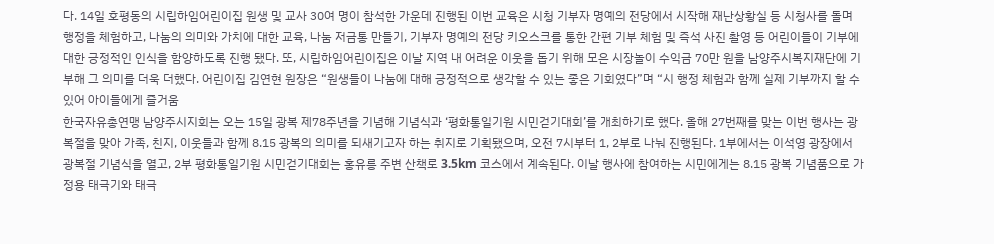다. 14일 호평동의 시립하임어린이집 원생 및 교사 30여 명이 참석한 가운데 진행된 이번 교육은 시청 기부자 명예의 전당에서 시작해 재난상황실 등 시청사를 돌며 행정을 체험하고, 나눔의 의미와 가치에 대한 교육, 나눔 저금통 만들기, 기부자 명예의 전당 키오스크를 통한 간편 기부 체험 및 즉석 사진 촬영 등 어린이들이 기부에 대한 긍정적인 인식을 함양하도록 진행 됐다. 또, 시립하임어린이집은 이날 지역 내 어려운 이웃을 돕기 위해 모은 시장놀이 수익금 70만 원을 남양주시복지재단에 기부해 그 의미를 더욱 더했다. 어린이집 김연현 원장은 “원생들이 나눔에 대해 긍정적으로 생각할 수 있는 좋은 기회였다”며 “시 행정 체험과 함께 실제 기부까지 할 수 있어 아이들에게 즐거움
한국자유총연맹 남양주시지회는 오는 15일 광복 제78주년을 기념해 기념식과 ‘평화통일기원 시민걷기대회’를 개최하기로 했다. 올해 27번째를 맞는 이번 행사는 광복절을 맞아 가족, 친지, 이웃들과 함께 8.15 광복의 의미를 되새기고자 하는 취지로 기획됐으며, 오전 7시부터 1, 2부로 나눠 진행된다. 1부에서는 이석영 광장에서 광복절 기념식을 열고, 2부 평화통일기원 시민걷기대회는 홍유릉 주변 산책로 3.5km 코스에서 계속된다. 이날 행사에 참여하는 시민에게는 8.15 광복 기념품으로 가정용 태극기와 태극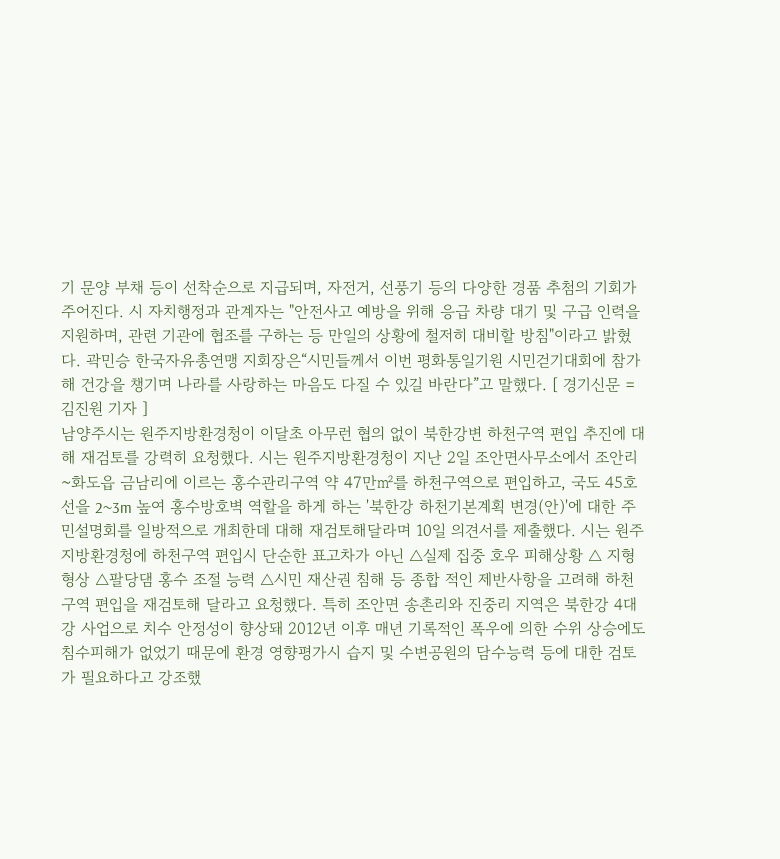기 문양 부채 등이 선착순으로 지급되며, 자전거, 선풍기 등의 다양한 경품 추첨의 기회가 주어진다. 시 자치행정과 관계자는 "안전사고 예방을 위해 응급 차량 대기 및 구급 인력을 지원하며, 관련 기관에 협조를 구하는 등 만일의 상황에 철저히 대비할 방침"이라고 밝혔다. 곽민승 한국자유총연맹 지회장은“시민들께서 이번 평화통일기원 시민걷기대회에 참가해 건강을 챙기며 나라를 사랑하는 마음도 다질 수 있길 바란다”고 말했다. [ 경기신문 = 김진원 기자 ]
남양주시는 원주지방환경청이 이달초 아무런 협의 없이 북한강변 하천구역 편입 추진에 대해 재검토를 강력히 요청했다. 시는 원주지방환경청이 지난 2일 조안면사무소에서 조안리~화도읍 금남리에 이르는 홍수관리구역 약 47만㎡를 하천구역으로 편입하고, 국도 45호선을 2~3m 높여 홍수방호벽 역할을 하게 하는 '북한강 하천기본계획 변경(안)'에 대한 주민설명회를 일방적으로 개최한데 대해 재검토해달라며 10일 의견서를 제출했다. 시는 원주지방환경청에 하천구역 편입시 단순한 표고차가 아닌 △실제 집중 호우 피해상황 △ 지형 형상 △팔당댐 홍수 조절 능력 △시민 재산권 침해 등 종합 적인 제반사항을 고려해 하천구역 편입을 재검토해 달라고 요청했다. 특히 조안면 송촌리와 진중리 지역은 북한강 4대강 사업으로 치수 안정성이 향상돼 2012년 이후 매년 기록적인 폭우에 의한 수위 상승에도 침수피해가 없었기 때문에 환경 영향평가시 습지 및 수변공원의 담수능력 등에 대한 검토가 필요하다고 강조했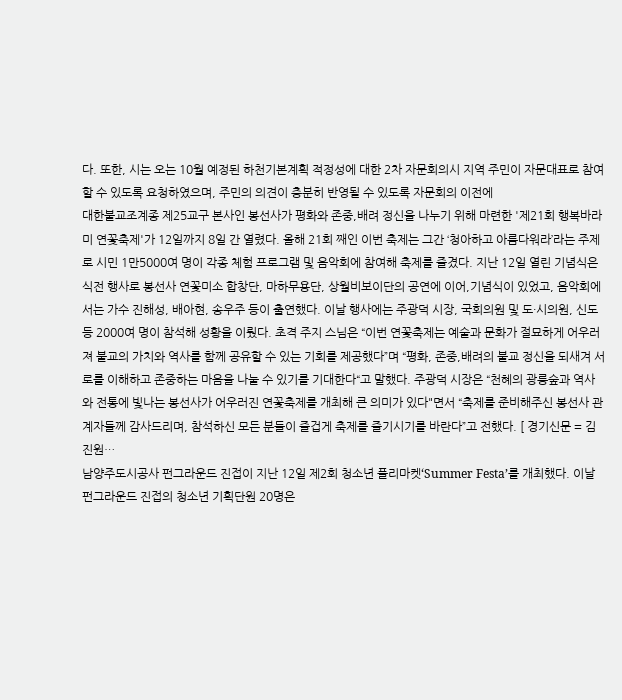다. 또한, 시는 오는 10월 예정된 하천기본계획 적정성에 대한 2차 자문회의시 지역 주민이 자문대표로 참여할 수 있도록 요청하였으며, 주민의 의견이 충분히 반영될 수 있도록 자문회의 이전에
대한불교조계종 제25교구 본사인 봉선사가 평화와 존중,배려 정신을 나누기 위해 마련한 '제21회 행복바라미 연꽃축제'가 12일까지 8일 간 열렸다. 올해 21회 째인 이번 축제는 그간 ‘청아하고 아름다워라’라는 주제로 시민 1만5000여 명이 각종 체험 프로그램 및 음악회에 참여해 축제를 즐겼다. 지난 12일 열린 기념식은 식전 행사로 봉선사 연꽃미소 합창단, 마하무용단, 상월비보이단의 공연에 이어,기념식이 있었고, 음악회에서는 가수 진해성, 배아현, 송우주 등이 출연했다. 이날 행사에는 주광덕 시장, 국회의원 및 도·시의원, 신도 등 2000여 명이 참석해 성황을 이뤘다. 초격 주지 스님은 “이번 연꽃축제는 예술과 문화가 절묘하게 어우러져 불교의 가치와 역사를 함께 공유할 수 있는 기회를 제공했다”며 “평화, 존중,배려의 불교 정신을 되새겨 서로를 이해하고 존중하는 마음을 나눌 수 있기를 기대한다“고 말했다. 주광덕 시장은 “천혜의 광릉숲과 역사와 전통에 빛나는 봉선사가 어우러진 연꽃축제를 개최해 큰 의미가 있다"면서 “축제를 준비해주신 봉선사 관계자들께 감사드리며, 참석하신 모든 분들이 즐겁게 축제를 즐기시기를 바란다”고 전했다. [ 경기신문 = 김진원…
남양주도시공사 펀그라운드 진접이 지난 12일 제2회 청소년 플리마켓‘Summer Festa’를 개최했다. 이날 펀그라운드 진접의 청소년 기획단원 20명은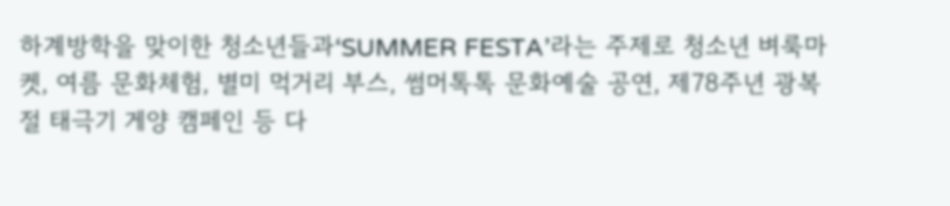하계방학을 맞이한 청소년들과‘SUMMER FESTA’라는 주제로 청소년 벼룩마켓, 여름 문화체험, 별미 먹거리 부스, 썸머톡톡 문화예술 공연, 제78주년 광복절 태극기 게양 캠페인 등 다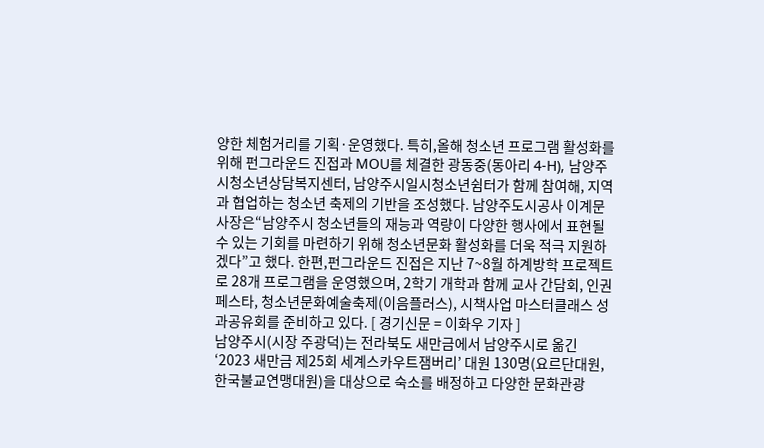양한 체험거리를 기획·운영했다. 특히,올해 청소년 프로그램 활성화를 위해 펀그라운드 진접과 MOU를 체결한 광동중(동아리 4-H), 남양주시청소년상담복지센터, 남양주시일시청소년쉼터가 함께 참여해, 지역과 협업하는 청소년 축제의 기반을 조성했다. 남양주도시공사 이계문 사장은“남양주시 청소년들의 재능과 역량이 다양한 행사에서 표현될 수 있는 기회를 마련하기 위해 청소년문화 활성화를 더욱 적극 지원하겠다”고 했다. 한편,펀그라운드 진접은 지난 7~8월 하계방학 프로젝트로 28개 프로그램을 운영했으며, 2학기 개학과 함께 교사 간담회, 인권페스타, 청소년문화예술축제(이음플러스), 시책사업 마스터클래스 성과공유회를 준비하고 있다. [ 경기신문 = 이화우 기자 ]
남양주시(시장 주광덕)는 전라북도 새만금에서 남양주시로 옮긴 ‘2023 새만금 제25회 세계스카우트잼버리’ 대원 130명(요르단대원,한국불교연맹대원)을 대상으로 숙소를 배정하고 다양한 문화관광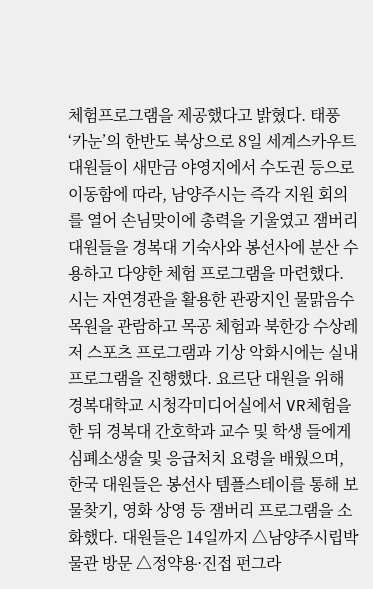체험프로그램을 제공했다고 밝혔다. 태풍 ‘카눈’의 한반도 북상으로 8일 세계스카우트 대원들이 새만금 야영지에서 수도권 등으로 이동함에 따라, 남양주시는 즉각 지원 회의를 열어 손님맞이에 총력을 기울였고 잼버리 대원들을 경복대 기숙사와 봉선사에 분산 수용하고 다양한 체험 프로그램을 마련했다. 시는 자연경관을 활용한 관광지인 물맑음수목원을 관람하고 목공 체험과 북한강 수상레저 스포츠 프로그램과 기상 악화시에는 실내 프로그램을 진행했다. 요르단 대원을 위해 경복대학교 시청각미디어실에서 VR체험을 한 뒤 경복대 간호학과 교수 및 학생 들에게 심폐소생술 및 응급처치 요령을 배웠으며, 한국 대원들은 봉선사 템플스테이를 통해 보물찾기, 영화 상영 등 잼버리 프로그램을 소화했다. 대원들은 14일까지 △남양주시립박물관 방문 △정약용·진접 펀그라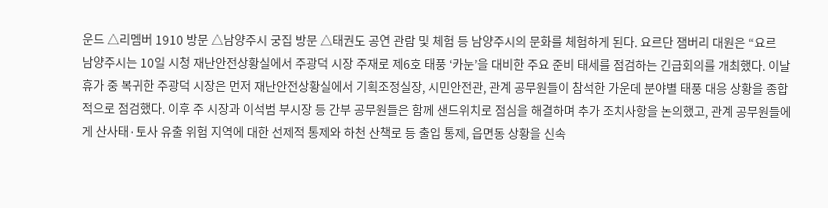운드 △리멤버 1910 방문 △남양주시 궁집 방문 △태권도 공연 관람 및 체험 등 남양주시의 문화를 체험하게 된다. 요르단 잼버리 대원은 “요르
남양주시는 10일 시청 재난안전상황실에서 주광덕 시장 주재로 제6호 태풍 ‘카눈’을 대비한 주요 준비 태세를 점검하는 긴급회의를 개최했다. 이날 휴가 중 복귀한 주광덕 시장은 먼저 재난안전상황실에서 기획조정실장, 시민안전관, 관계 공무원들이 참석한 가운데 분야별 태풍 대응 상황을 종합적으로 점검했다. 이후 주 시장과 이석범 부시장 등 간부 공무원들은 함께 샌드위치로 점심을 해결하며 추가 조치사항을 논의했고, 관계 공무원들에게 산사태·토사 유출 위험 지역에 대한 선제적 통제와 하천 산책로 등 출입 통제, 읍면동 상황을 신속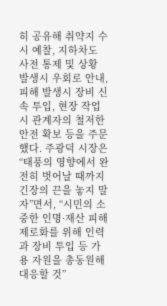히 공유해 취약지 수시 예찰, 지하차도 사전 통제 및 상황 발생시 우회로 안내, 피해 발생시 장비 신속 투입, 현장 작업시 관계자의 철저한 안전 확보 등을 주문했다. 주광덕 시장은 “태풍의 영향에서 완전히 벗어날 때까지 긴장의 끈을 놓지 말자”면서, “시민의 소중한 인명·재산 피해 제로화를 위해 인력과 장비 투입 등 가용 자원을 총동원해 대응할 것”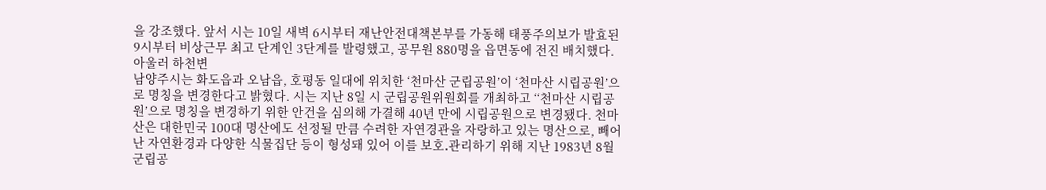을 강조했다. 앞서 시는 10일 새벽 6시부터 재난안전대책본부를 가동해 태풍주의보가 발효된 9시부터 비상근무 최고 단계인 3단계를 발령했고, 공무원 880명을 읍면동에 전진 배치했다. 아울러 하천변
남양주시는 화도읍과 오남읍, 호평동 일대에 위치한 ‘천마산 군립공원’이 ‘천마산 시립공원’으로 명칭을 변경한다고 밝혔다. 시는 지난 8일 시 군립공원위원회를 개최하고 ‘‘천마산 시립공원’으로 명칭을 변경하기 위한 안건을 심의해 가결해 40년 만에 시립공원으로 변경됐다. 천마산은 대한민국 100대 명산에도 선정될 만큼 수려한 자연경관을 자랑하고 있는 명산으로, 빼어난 자연환경과 다양한 식물집단 등이 형성돼 있어 이를 보호․관리하기 위해 지난 1983년 8월 군립공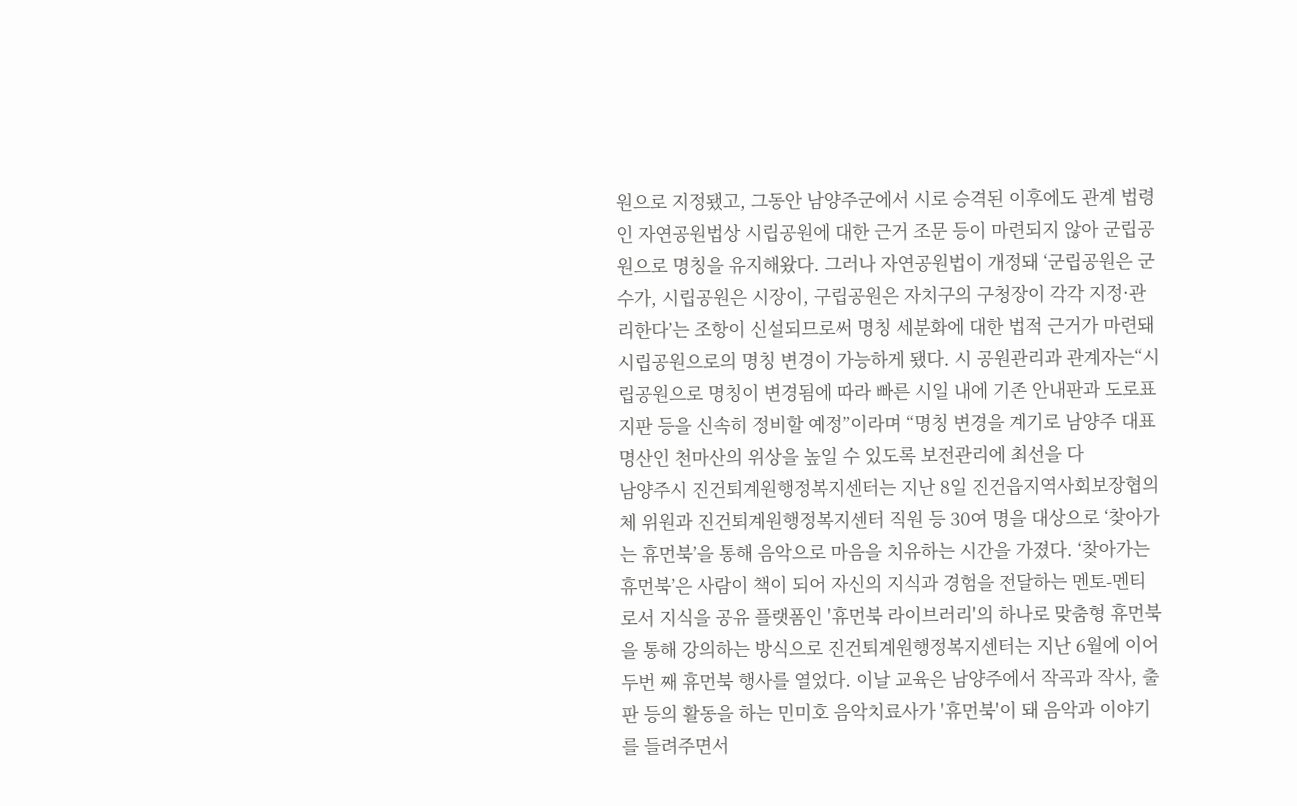원으로 지정됐고, 그동안 남양주군에서 시로 승격된 이후에도 관계 법령인 자연공원법상 시립공원에 대한 근거 조문 등이 마련되지 않아 군립공원으로 명칭을 유지해왔다. 그러나 자연공원법이 개정돼 ‘군립공원은 군수가, 시립공원은 시장이, 구립공원은 자치구의 구청장이 각각 지정·관리한다’는 조항이 신설되므로써 명칭 세분화에 대한 법적 근거가 마련돼 시립공원으로의 명칭 변경이 가능하게 됐다. 시 공원관리과 관계자는“시립공원으로 명칭이 변경됨에 따라 빠른 시일 내에 기존 안내판과 도로표지판 등을 신속히 정비할 예정”이라며 “명칭 변경을 계기로 남양주 대표 명산인 천마산의 위상을 높일 수 있도록 보전관리에 최선을 다
남양주시 진건퇴계원행정복지센터는 지난 8일 진건읍지역사회보장협의체 위원과 진건퇴계원행정복지센터 직원 등 30여 명을 대상으로 ‘찾아가는 휴먼북’을 통해 음악으로 마음을 치유하는 시간을 가졌다. ‘찾아가는 휴먼북’은 사람이 책이 되어 자신의 지식과 경험을 전달하는 멘토-멘티로서 지식을 공유 플랫폼인 '휴먼북 라이브러리'의 하나로 맞춤형 휴먼북을 통해 강의하는 방식으로 진건퇴계원행정복지센터는 지난 6월에 이어 두번 째 휴먼북 행사를 열었다. 이날 교육은 남양주에서 작곡과 작사, 출판 등의 활동을 하는 민미호 음악치료사가 '휴먼북'이 돼 음악과 이야기를 들려주면서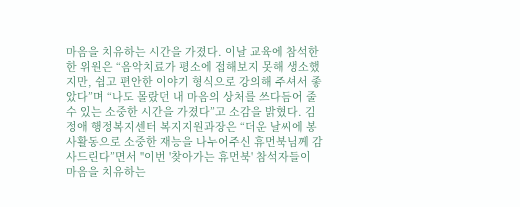마음을 치유하는 시간을 가졌다. 이날 교육에 참석한 한 위원은 “음악치료가 평소에 접해보지 못해 생소했지만, 쉽고 편안한 이야기 형식으로 강의해 주셔서 좋았다”며 “나도 몰랐던 내 마음의 상처를 쓰다듬어 줄 수 있는 소중한 시간을 가졌다”고 소감을 밝혔다. 김정애 행정복지센터 복지지원과장은 “더운 날씨에 봉사활동으로 소중한 재능을 나누어주신 휴먼북님께 감사드린다”면서 "이번 '찾아가는 휴먼북' 참석자들이 마음을 치유하는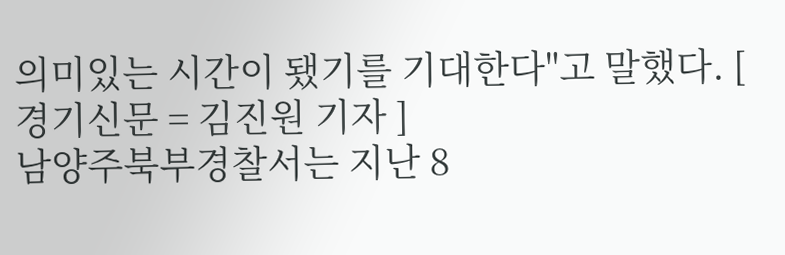의미있는 시간이 됐기를 기대한다"고 말했다. [ 경기신문 = 김진원 기자 ]
남양주북부경찰서는 지난 8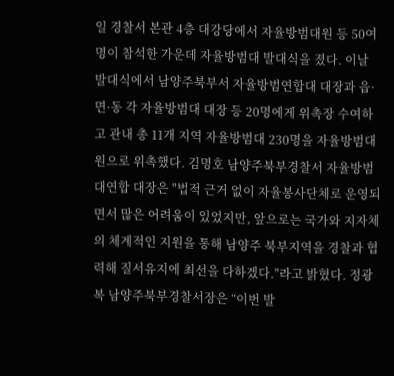일 경찰서 본관 4층 대강당에서 자율방범대원 등 50여 명이 참석한 가운데 자율방범대 발대식을 졌다. 이날 발대식에서 남양주북부서 자율방범연합대 대장과 읍·면·동 각 자율방범대 대장 등 20명에게 위촉장 수여하고 관내 총 11개 지역 자율방범대 230명을 자율방범대원으로 위촉했다. 김명호 남양주북부경찰서 자율방범대연합 대장은 "법적 근거 없이 자율봉사단체로 운영되면서 많은 어려움이 있었지만, 앞으로는 국가와 지자체의 체계적인 지원을 통해 남양주 북부지역을 경찰과 협력해 질서유지에 최선을 다하겠다."라고 밝혔다. 정광복 남양주북부경찰서장은 “이번 발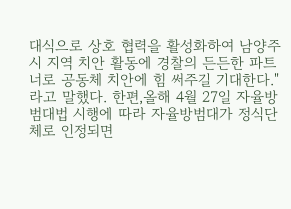대식으로 상호 협력을 활성화하여 남양주시 지역 치안 활동에 경찰의 든든한 파트너로 공동체 치안에 힘 써주길 기대한다."라고 말했다. 한편,올해 4월 27일 자율방범대법 시행에 따라 자율방범대가 정식단체로 인정되면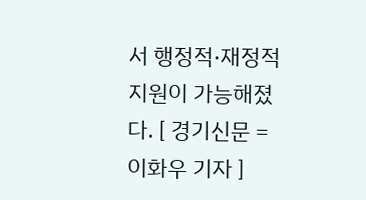서 행정적·재정적 지원이 가능해졌다. [ 경기신문 = 이화우 기자 ]